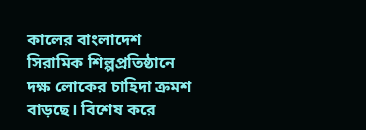কালের বাংলাদেশ
সিরামিক শিল্পপ্রতিষ্ঠানে দক্ষ লোকের চাহিদা ক্রমশ বাড়ছে। বিশেষ করে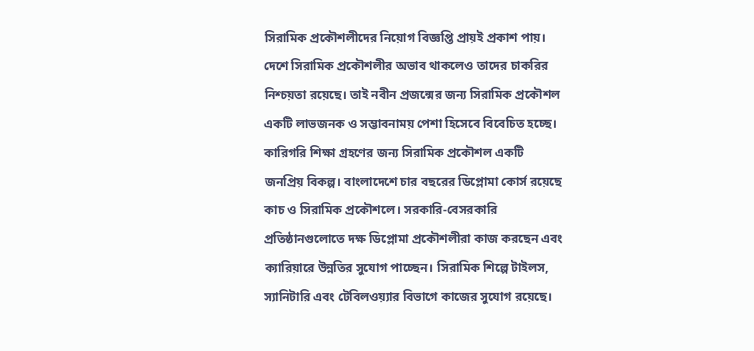সিরামিক প্রকৌশলীদের নিয়োগ বিজ্ঞপ্তি প্রায়ই প্রকাশ পায়। দেশে সিরামিক প্রকৌশলীর অভাব থাকলেও তাদের চাকরির নিশ্চয়তা রয়েছে। তাই নবীন প্রজন্মের জন্য সিরামিক প্রকৌশল একটি লাভজনক ও সম্ভাবনাময় পেশা হিসেবে বিবেচিত হচ্ছে।
কারিগরি শিক্ষা গ্রহণের জন্য সিরামিক প্রকৌশল একটি জনপ্রিয় বিকল্প। বাংলাদেশে চার বছরের ডিপ্লোমা কোর্স রয়েছে কাচ ও সিরামিক প্রকৌশলে। সরকারি-বেসরকারি প্রতিষ্ঠানগুলোতে দক্ষ ডিপ্লোমা প্রকৌশলীরা কাজ করছেন এবং ক্যারিয়ারে উন্নতির সুযোগ পাচ্ছেন। সিরামিক শিল্পে টাইলস, স্যানিটারি এবং টেবিলওয়্যার বিভাগে কাজের সুযোগ রয়েছে।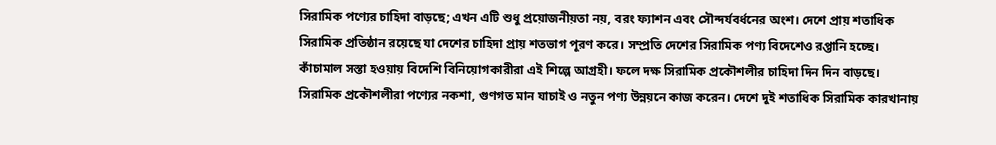সিরামিক পণ্যের চাহিদা বাড়ছে; এখন এটি শুধু প্রয়োজনীয়তা নয়, বরং ফ্যাশন এবং সৌন্দর্যবর্ধনের অংশ। দেশে প্রায় শতাধিক সিরামিক প্রতিষ্ঠান রয়েছে যা দেশের চাহিদা প্রায় শতভাগ পূরণ করে। সম্প্রতি দেশের সিরামিক পণ্য বিদেশেও রপ্তানি হচ্ছে। কাঁচামাল সস্তা হওয়ায় বিদেশি বিনিয়োগকারীরা এই শিল্পে আগ্রহী। ফলে দক্ষ সিরামিক প্রকৌশলীর চাহিদা দিন দিন বাড়ছে।
সিরামিক প্রকৌশলীরা পণ্যের নকশা, গুণগত মান যাচাই ও নতুন পণ্য উন্নয়নে কাজ করেন। দেশে দুই শতাধিক সিরামিক কারখানায়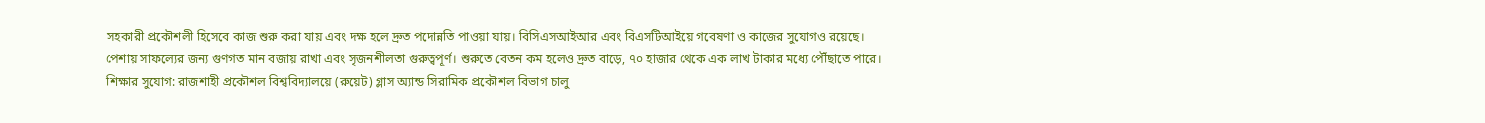সহকারী প্রকৌশলী হিসেবে কাজ শুরু করা যায় এবং দক্ষ হলে দ্রুত পদোন্নতি পাওয়া যায়। বিসিএসআইআর এবং বিএসটিআইয়ে গবেষণা ও কাজের সুযোগও রয়েছে।
পেশায় সাফল্যের জন্য গুণগত মান বজায় রাখা এবং সৃজনশীলতা গুরুত্বপূর্ণ। শুরুতে বেতন কম হলেও দ্রুত বাড়ে, ৭০ হাজার থেকে এক লাখ টাকার মধ্যে পৌঁছাতে পারে।
শিক্ষার সুযোগ: রাজশাহী প্রকৌশল বিশ্ববিদ্যালয়ে (রুয়েট) গ্লাস অ্যান্ড সিরামিক প্রকৌশল বিভাগ চালু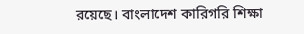রয়েছে। বাংলাদেশ কারিগরি শিক্ষা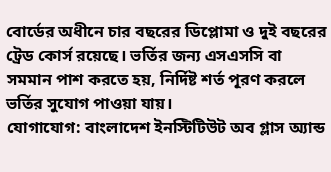বোর্ডের অধীনে চার বছরের ডিপ্লোমা ও দুই বছরের ট্রেড কোর্স রয়েছে। ভর্তির জন্য এসএসসি বা সমমান পাশ করতে হয়, নির্দিষ্ট শর্ত পূরণ করলে ভর্তির সুযোগ পাওয়া যায়।
যোগাযোগ: বাংলাদেশ ইনস্টিটিউট অব গ্লাস অ্যান্ড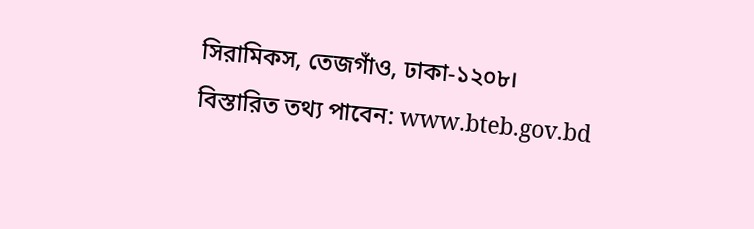সিরামিকস, তেজগাঁও, ঢাকা-১২০৮।
বিস্তারিত তথ্য পাবেন: www.bteb.gov.bd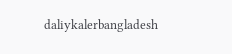daliykalerbangladesh